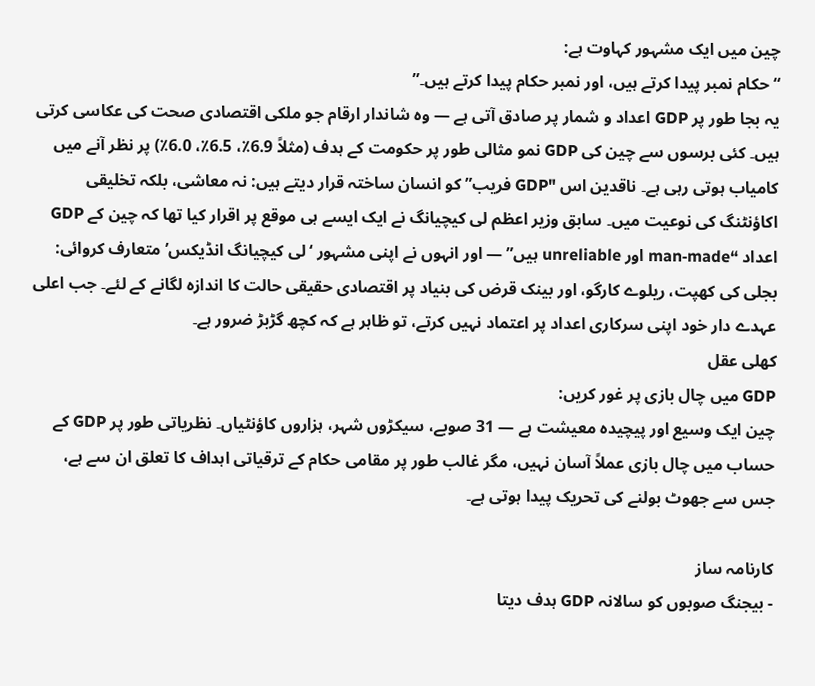چین میں ایک مشہور کہاوت ہے:
“حکام نمبر پیدا کرتے ہیں، اور نمبر حکام پیدا کرتے ہیں۔”
یہ بجا طور پر GDP اعداد و شمار پر صادق آتی ہے — وہ شاندار ارقام جو ملکی اقتصادی صحت کی عکاسی کرتی ہیں۔ کئی برسوں سے چین کی GDP نمو مثالی طور پر حکومت کے ہدف (مثلاً 6.9٪، 6.5٪، 6.0٪) پر نظر آنے میں کامیاب ہوتی رہی ہے۔ ناقدین اس "GDP فریب” کو انسان ساختہ قرار دیتے ہیں: نہ معاشی، بلکہ تخلیقی اکاؤنٹنگ کی نوعیت میں۔ سابق وزیر اعظم لی کیچیانگ نے ایک ایسے ہی موقع پر اقرار کیا تھا کہ چین کے GDP اعداد “man‑made اور unreliable ہیں” — اور انہوں نے اپنی مشہور ‘لی کیچیانگ انڈیکس’ متعارف کروائی: بجلی کی کھپت، ریلوے کارگو، اور بینک قرض کی بنیاد پر اقتصادی حقیقی حالت کا اندازہ لگانے کے لئے۔ جب اعلی عہدے دار خود اپنی سرکاری اعداد پر اعتماد نہیں کرتے، تو ظاہر ہے کہ کچھ گڑبڑ ضرور ہے۔
کھلی عقل
GDP میں چال بازی پر غور کریں:
چین ایک وسیع اور پیچیدہ معیشت ہے — 31 صوبے، سیکڑوں شہر، ہزاروں کاؤنٹیاں۔ نظریاتی طور پر GDP کے حساب میں چال بازی عملاً آسان نہیں، مگر غالب طور پر مقامی حکام کے ترقیاتی اہداف کا تعلق ان سے ہے، جس سے جھوٹ بولنے کی تحریک پیدا ہوتی ہے۔

کارنامہ ساز
- بیجنگ صوبوں کو سالانہ GDP ہدف دیتا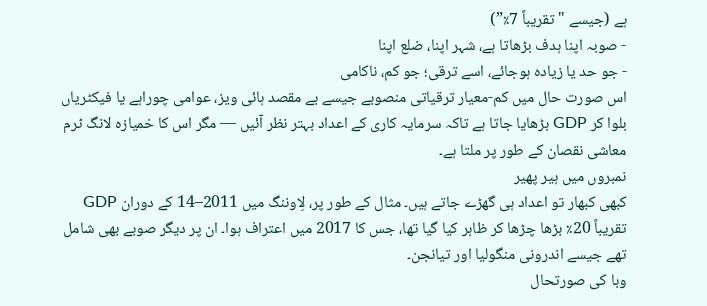ہے (جیسے "تقریباً 7٪”)
- صوبہ اپنا ہدف بڑھاتا ہے، شہر اپنا، ضلع اپنا
- جو حد یا زیادہ ہوجائے، اسے ترقی؛ جو کم، ناکامی
اس صورت حال میں کم-معیار ترقیاتی منصوبے جیسے بے مقصد ہائی ویز، عوامی چوراہے یا فیکٹریاں بلوا کر GDP بڑھایا جاتا ہے تاکہ سرمایہ کاری کے اعداد بہتر نظر آئیں — مگر اس کا خمیازہ لانگ ٹرم معاشی نقصان کے طور پر ملتا ہے۔
نمبروں میں ہیر پھیر
کبھی کبھار تو اعداد ہی گھڑے جاتے ہیں۔ مثال کے طور پر، لِاوننگ میں 2011–14 کے دوران GDP تقریباً 20٪ بڑھا چڑھا کر ظاہر کیا گیا تھا، جس کا 2017 میں اعتراف ہوا۔ ان پر دیگر صوبے بھی شامل تھے جیسے اندرونی منگولیا اور تیانجن۔
وبا کی صورتحال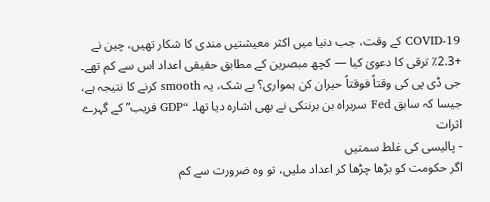COVID-19 کے وقت، جب دنیا میں اکثر معیشتیں مندی کا شکار تھیں، چین نے +2.3٪ ترقی کا دعویٰ کیا — کچھ مبصرین کے مطابق حقیقی اعداد اس سے کم تھے۔ جی ڈی پی کی وقتاً فوقتاً حیران کن ہمواری؟ بے شک، یہ smooth کرنے کا نتیجہ ہے، جیسا کہ سابق Fed سربراہ بن برننکی نے بھی اشارہ دیا تھا۔ “GDP فریب” کے گہرے اثرات
- پالیسی کی غلط سمتیں
اگر حکومت کو بڑھا چڑھا کر اعداد ملیں، تو وہ ضرورت سے کم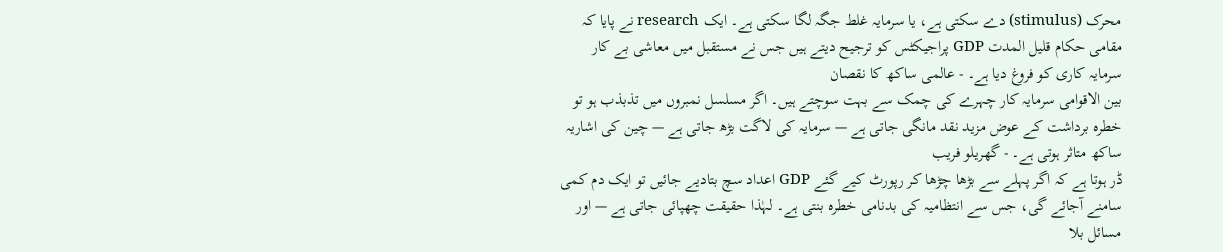محرک (stimulus) دے سکتی ہے، یا سرمایہ غلط جگہ لگا سکتی ہے۔ ایک research نے پایا کہ مقامی حکام قلیل المدت GDP پراجیکٹس کو ترجیح دیتے ہیں جس نے مستقبل میں معاشی بے کار سرمایہ کاری کو فروغ دیا ہے۔ - عالمی ساکھ کا نقصان
بین الاقوامی سرمایہ کار چہرے کی چمک سے بہت سوچتے ہیں۔ اگر مسلسل نمبروں میں تذبذب ہو تو خطرہ برداشت کے عوض مزید نقد مانگی جاتی ہے — سرمایہ کی لاگت بڑھ جاتی ہے — چین کی اشاریہ ساکھ متاثر ہوتی ہے۔ - گھریلو فریب
ڈر ہوتا ہے کہ اگر پہلے سے بڑھا چڑھا کر رپورٹ کیے گئے GDP اعداد سچ بتادیے جائیں تو ایک دم کمی سامنے آجائے گی، جس سے انتظامیہ کی بدنامی خطرہ بنتی ہے۔ لہٰذا حقیقت چھپائی جاتی ہے — اور مسائل بلا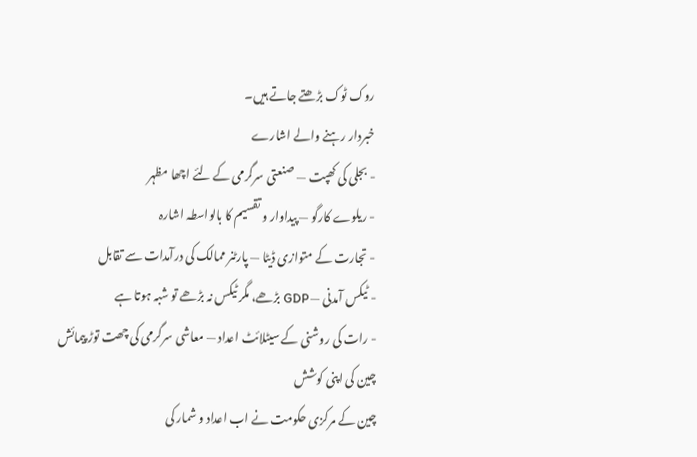روک ٹوک بڑھتے جاتے ہیں۔
خبردار رہنے والے اشارے
- بجلی کی کھپت — صنعتی سرگرمی کے لئے اچھا مظہر
- ریلوے کارگو — پیداوار و تقسیم کا بالواسطہ اشارہ
- تجارت کے متوازی ڈیٹا — پارٹنر ممالک کی درآمدات سے تقابل
- ٹیکس آمدنی — GDP بڑھے، مگر ٹیکس نہ بڑھے تو شبہ ہوتا ہے
- رات کی روشنی کے سیٹلائٹ اعداد — معاشی سرگرمی کی چھت توڑ پیمائش
چین کی اپنی کوشش
چین کے مرکزی حکومت نے اب اعداد و شمار کی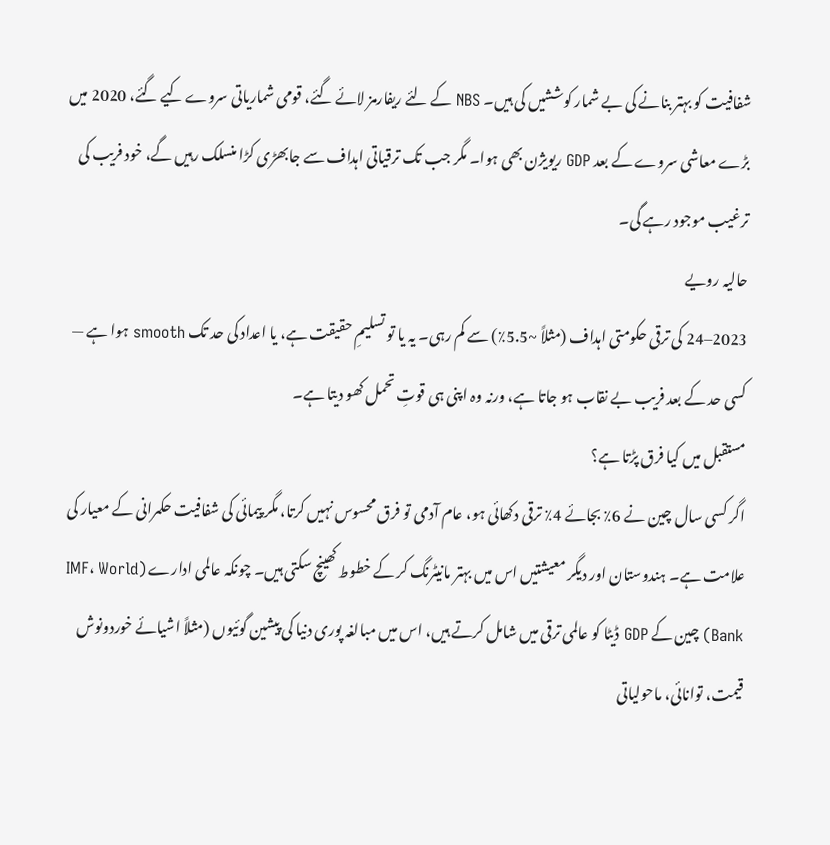شفافیت کو بہتر بنانے کی بے شمار کوششیں کی ہیں۔ NBS کے لئے ریفارمز لائے گئے، قومی شماریاتی سروے کیے گئے، 2020 میں بڑے معاشی سروے کے بعد GDP ریویژن بھی ہوا۔ مگر جب تک ترقیاتی اہداف سے جابھڑی کڑا منسلک رہیں گے، خود فریب کی ترغیب موجود رہے گی۔
حالیہ رویے
2023–24 کی ترقی حکومتی اہداف (مثلاً ~5.5٪) سے کم رہی۔ یہ یا تو تسلیمِ حقیقت ہے، یا اعداد کی حد تک smooth ہوا ہے — کسی حد کے بعد فریب بے نقاب ہو جاتا ہے، ورنہ وہ اپنی ہی قوتِ تحمل کھو دیتا ہے۔
مستقبل میں کیا فرق پڑتا ہے؟
اگر کسی سال چین نے 6٪ بجائے 4٪ ترقی دکھائی ہو، عام آدمی تو فرق محسوس نہیں کرتا، مگر پیمائی کی شفافیت حکمرانی کے معیار کی علامت ہے۔ ہندوستان اور دیگر معیشتیں اس میں بہتر مانیٹرنگ کر کے خطوط کھینچ سکتی ہیں۔ چونکہ عالمی ادارے (IMF، World Bank) چین کے GDP ڈیٹا کو عالمی ترقی میں شامل کرتے ہیں، اس میں مبالغہ پوری دنیا کی پیشین گوئیوں (مثلاً اشیائے خوردونوش قیمت، توانائی، ماحولیاتی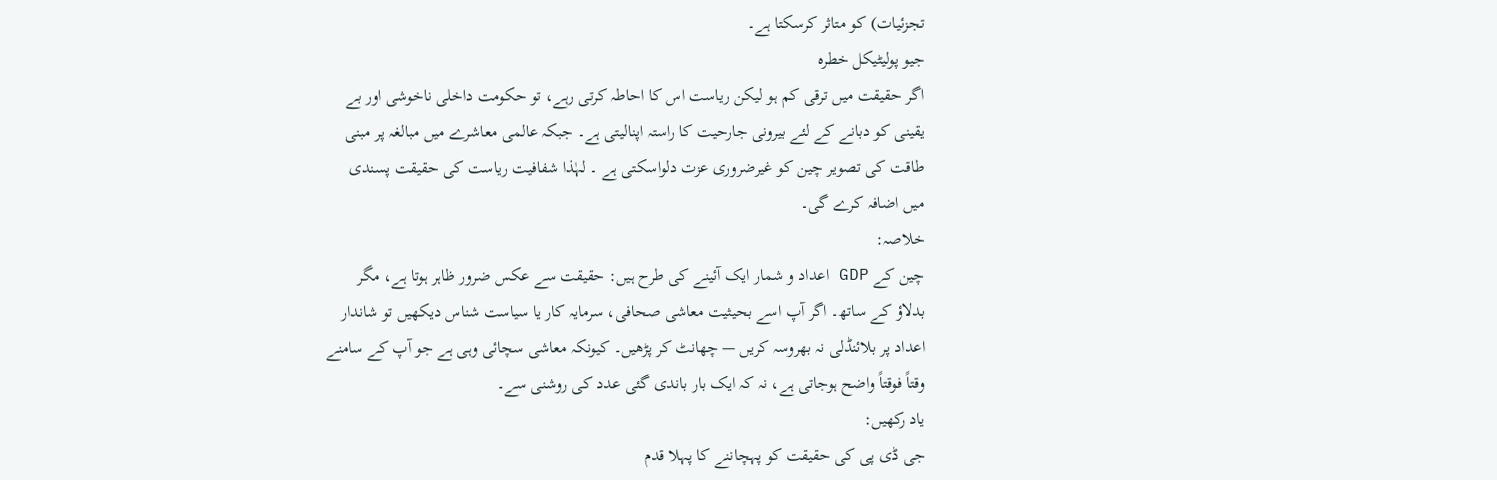تجزئیات) کو متاثر کرسکتا ہے۔
جیو پولیٹیکل خطرہ
اگر حقیقت میں ترقی کم ہو لیکن ریاست اس کا احاطہ کرتی رہے، تو حکومت داخلی ناخوشی اور بے یقینی کو دبانے کے لئے بیرونی جارحیت کا راستہ اپنالیتی ہے۔ جبکہ عالمی معاشرے میں مبالغہ پر مبنی طاقت کی تصویر چین کو غیرضروری عزت دلواسکتی ہے ۔ لہٰذا شفافیت ریاست کی حقیقت پسندی میں اضافہ کرے گی۔
خلاصہ:
چین کے GDP اعداد و شمار ایک آئینے کی طرح ہیں: حقیقت سے عکس ضرور ظاہر ہوتا ہے، مگر بدلاؤ کے ساتھ۔ اگر آپ اسے بحیثیت معاشی صحافی، سرمایہ کار یا سیاست شناس دیکھیں تو شاندار اعداد پر بلائنڈلی نہ بھروسہ کریں — چھانٹ کر پڑھیں۔ کیونکہ معاشی سچائی وہی ہے جو آپ کے سامنے وقتاً فوقتاً واضح ہوجاتی ہے، نہ کہ ایک بار باندی گئی عدد کی روشنی سے۔
یاد رکھیں:
جی ڈی پی کی حقیقت کو پہچاننے کا پہلا قدم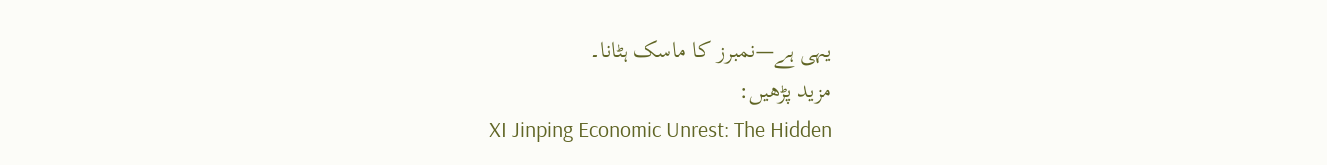یہی ہے—نمبرز کا ماسک ہٹانا۔
مزید پڑھیں:
XI Jinping Economic Unrest: The Hidden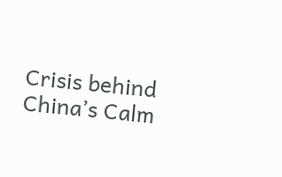Crisis behind China’s Calm